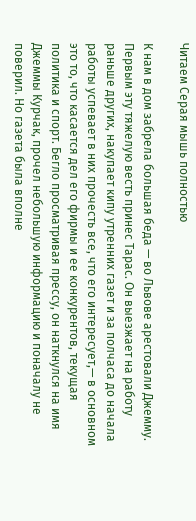Читаем Серая мышь полностью

К нам в дом забрела большая беда — во Львове арестовали Джемму. Первым эту тяжелую весть принес Тарас. Он выезжает на работу раньше других, накупает кипу утренних газет и за полчаса до начала работы успевает в них прочесть все, что его интересует,— в основном это то, что касается дел его фирмы и ее конкурентов, текущая политика и спорт. Бегло просматривая прессу, он наткнулся на имя Джеммы Курчак, прочел небольшую информацию и поначалу не поверил. Но газета была вполне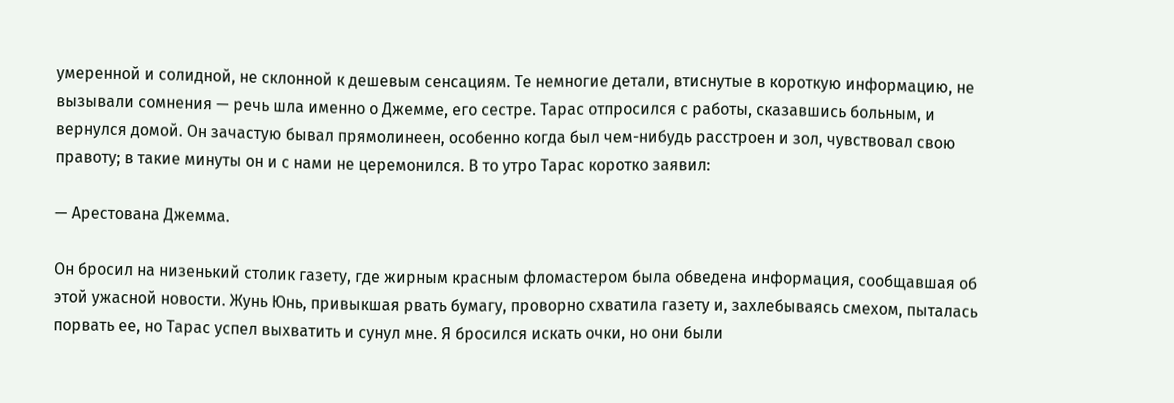умеренной и солидной, не склонной к дешевым сенсациям. Те немногие детали, втиснутые в короткую информацию, не вызывали сомнения — речь шла именно о Джемме, его сестре. Тарас отпросился с работы, сказавшись больным, и вернулся домой. Он зачастую бывал прямолинеен, особенно когда был чем-нибудь расстроен и зол, чувствовал свою правоту; в такие минуты он и с нами не церемонился. В то утро Тарас коротко заявил:

— Арестована Джемма.

Он бросил на низенький столик газету, где жирным красным фломастером была обведена информация, сообщавшая об этой ужасной новости. Жунь Юнь, привыкшая рвать бумагу, проворно схватила газету и, захлебываясь смехом, пыталась порвать ее, но Тарас успел выхватить и сунул мне. Я бросился искать очки, но они были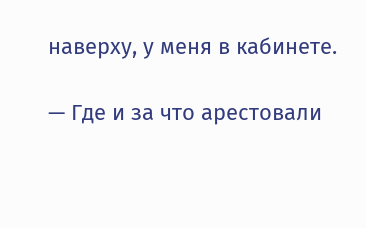наверху, у меня в кабинете.

— Где и за что арестовали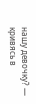нашу девочку? — кривясь в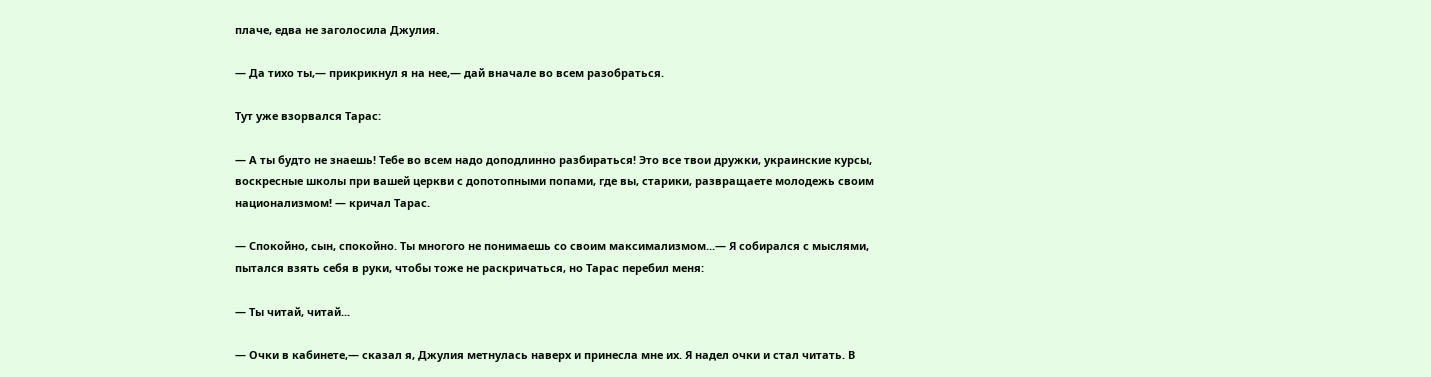плаче, едва не заголосила Джулия.

— Да тихо ты,— прикрикнул я на нее,— дай вначале во всем разобраться.

Тут уже взорвался Тарас:

— А ты будто не знаешь! Тебе во всем надо доподлинно разбираться! Это все твои дружки, украинские курсы, воскресные школы при вашей церкви с допотопными попами, где вы, старики, развращаете молодежь своим национализмом! — кричал Тарас.

— Спокойно, сын, спокойно. Ты многого не понимаешь со своим максимализмом...— Я собирался с мыслями, пытался взять себя в руки, чтобы тоже не раскричаться, но Тарас перебил меня:

— Ты читай, читай...

— Очки в кабинете,— сказал я, Джулия метнулась наверх и принесла мне их. Я надел очки и стал читать. В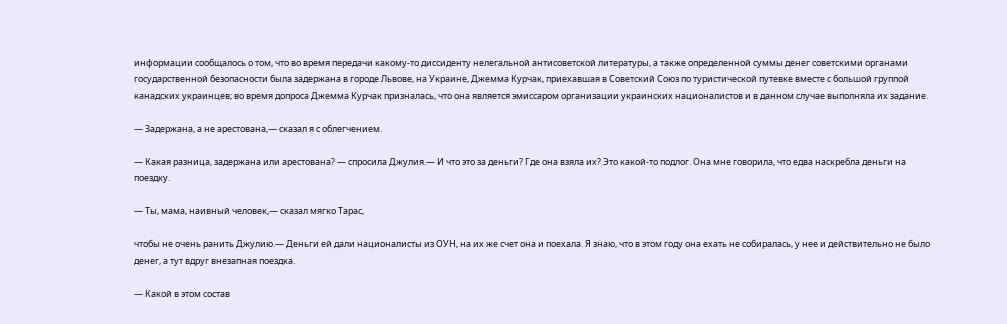информации сообщалось о том, что во время передачи какому-то диссиденту нелегальной антисоветской литературы, а также определенной суммы денег советскими органами государственной безопасности была задержана в городе Львове, на Украине, Джемма Курчак, приехавшая в Советский Союз по туристической путевке вместе с большой группой канадских украинцев; во время допроса Джемма Курчак призналась, что она является эмиссаром организации украинских националистов и в данном случае выполняла их задание.

— Задержана, а не арестована,— сказал я с облегчением.

— Какая разница, задержана или арестована? — спросила Джулия.— И что это за деньги? Где она взяла их? Это какой-то подлог. Она мне говорила, что едва наскребла деньги на поездку.

— Ты, мама, наивный человек,— сказал мягко Тарас,

чтобы не очень ранить Джулию.— Деньги ей дали националисты из ОУН, на их же счет она и поехала. Я знаю, что в этом году она ехать не собиралась, у нее и действительно не было денег, а тут вдруг внезапная поездка.

— Какой в этом состав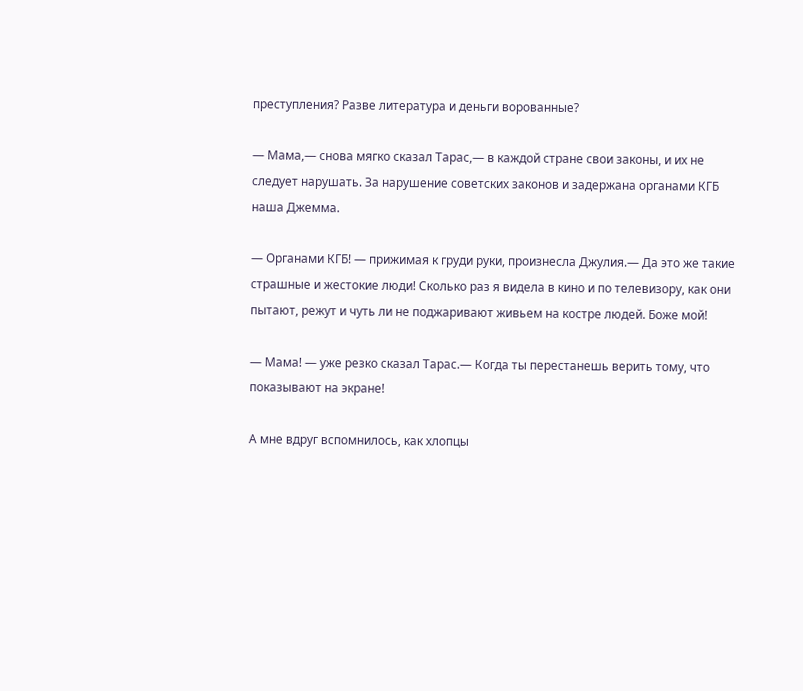преступления? Разве литература и деньги ворованные?

— Мама,— снова мягко сказал Тарас,— в каждой стране свои законы, и их не следует нарушать. За нарушение советских законов и задержана органами КГБ наша Джемма.

— Органами КГБ! — прижимая к груди руки, произнесла Джулия.— Да это же такие страшные и жестокие люди! Сколько раз я видела в кино и по телевизору, как они пытают, режут и чуть ли не поджаривают живьем на костре людей. Боже мой!

— Мама! — уже резко сказал Тарас.— Когда ты перестанешь верить тому, что показывают на экране!

А мне вдруг вспомнилось, как хлопцы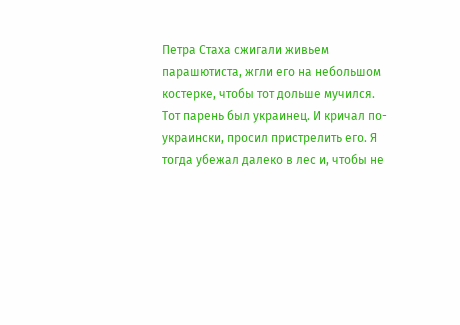Петра Стаха сжигали живьем парашютиста, жгли его на небольшом костерке, чтобы тот дольше мучился. Тот парень был украинец. И кричал по-украински, просил пристрелить его. Я тогда убежал далеко в лес и, чтобы не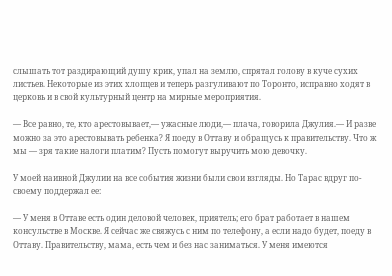слышать тот раздирающий душу крик, упал на землю, спрятал голову в куче сухих листьев. Некоторые из этих хлопцев и теперь разгуливают по Торонто, исправно ходят в церковь и в свой культурный центр на мирные мероприятия.

— Все равно, те, кто арестовывает,— ужасные люди,— плача, говорила Джулия.— И разве можно за это арестовывать ребенка? Я поеду в Оттаву и обращусь к правительству. Что ж мы — зря такие налоги платим? Пусть помогут выручить мою девочку.

У моей наивной Джулии на все события жизни были свои взгляды. Но Тарас вдруг по-своему поддержал ее:

— У меня в Оттаве есть один деловой человек, приятель; его брат работает в нашем консульстве в Москве. Я сейчас же свяжусь с ним по телефону, а если надо будет, поеду в Оттаву. Правительству, мама, есть чем и без нас заниматься. У меня имеются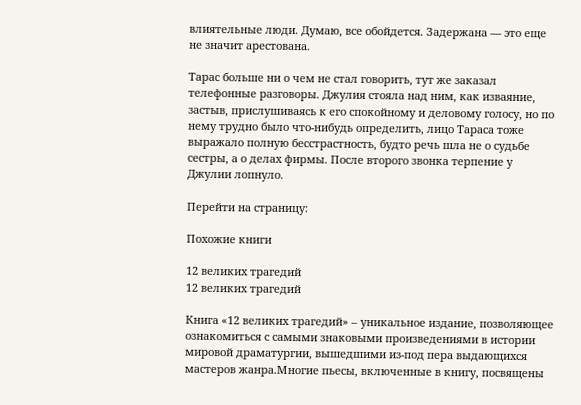влиятельные люди. Думаю, все обойдется. Задержана — это еще не значит арестована.

Тарас больше ни о чем не стал говорить, тут же заказал телефонные разговоры. Джулия стояла над ним, как изваяние, застыв, прислушиваясь к его спокойному и деловому голосу, но по нему трудно было что-нибудь определить, лицо Тараса тоже выражало полную бесстрастность, будто речь шла не о судьбе сестры, а о делах фирмы. После второго звонка терпение у Джулии лопнуло.

Перейти на страницу:

Похожие книги

12 великих трагедий
12 великих трагедий

Книга «12 великих трагедий» – уникальное издание, позволяющее ознакомиться с самыми знаковыми произведениями в истории мировой драматургии, вышедшими из-под пера выдающихся мастеров жанра.Многие пьесы, включенные в книгу, посвящены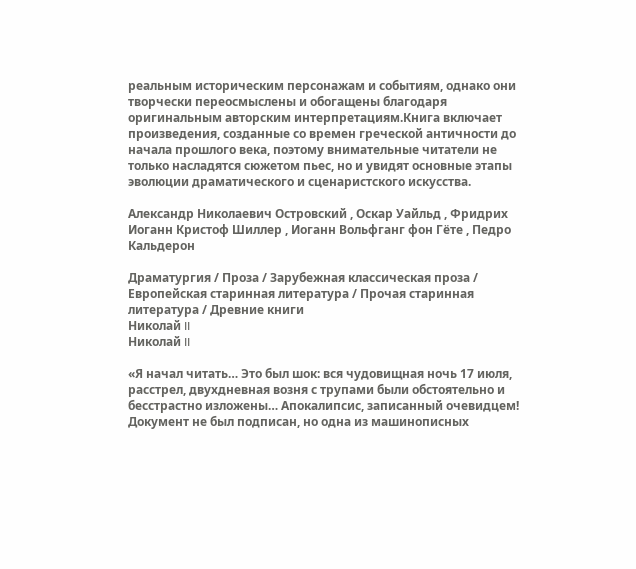реальным историческим персонажам и событиям, однако они творчески переосмыслены и обогащены благодаря оригинальным авторским интерпретациям.Книга включает произведения, созданные со времен греческой античности до начала прошлого века, поэтому внимательные читатели не только насладятся сюжетом пьес, но и увидят основные этапы эволюции драматического и сценаристского искусства.

Александр Николаевич Островский , Оскар Уайльд , Фридрих Иоганн Кристоф Шиллер , Иоганн Вольфганг фон Гёте , Педро Кальдерон

Драматургия / Проза / Зарубежная классическая проза / Европейская старинная литература / Прочая старинная литература / Древние книги
Николай II
Николай II

«Я начал читать… Это был шок: вся чудовищная ночь 17 июля, расстрел, двухдневная возня с трупами были обстоятельно и бесстрастно изложены… Апокалипсис, записанный очевидцем! Документ не был подписан, но одна из машинописных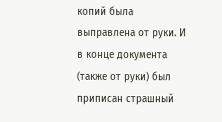копий была выправлена от руки. И в конце документа (также от руки) был приписан страшный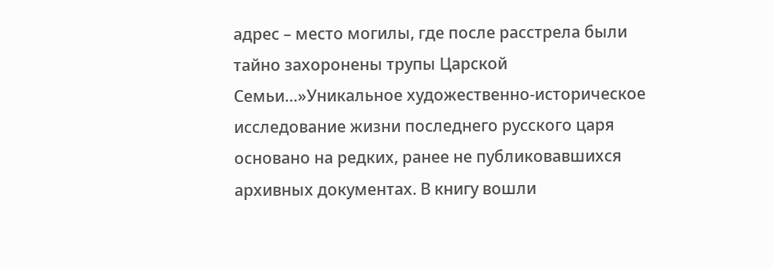адрес – место могилы, где после расстрела были тайно захоронены трупы Царской Семьи…»Уникальное художественно-историческое исследование жизни последнего русского царя основано на редких, ранее не публиковавшихся архивных документах. В книгу вошли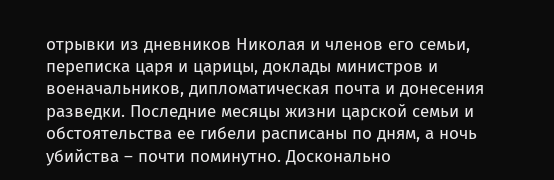отрывки из дневников Николая и членов его семьи, переписка царя и царицы, доклады министров и военачальников, дипломатическая почта и донесения разведки. Последние месяцы жизни царской семьи и обстоятельства ее гибели расписаны по дням, а ночь убийства – почти поминутно. Досконально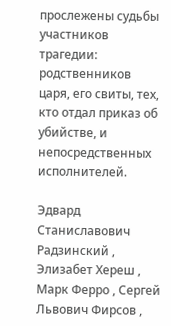прослежены судьбы участников трагедии: родственников царя, его свиты, тех, кто отдал приказ об убийстве, и непосредственных исполнителей.

Эдвард Станиславович Радзинский , Элизабет Хереш , Марк Ферро , Сергей Львович Фирсов ,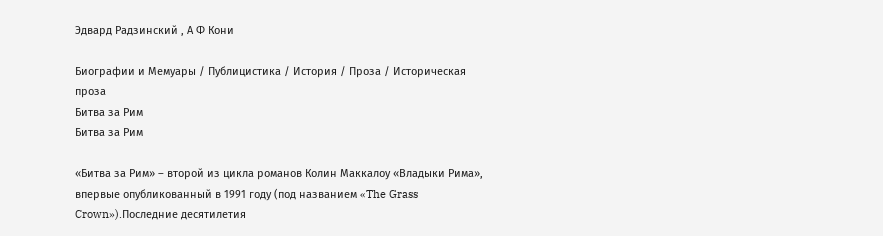Эдвард Радзинский , А Ф Кони

Биографии и Мемуары / Публицистика / История / Проза / Историческая проза
Битва за Рим
Битва за Рим

«Битва за Рим» – второй из цикла романов Колин Маккалоу «Владыки Рима», впервые опубликованный в 1991 году (под названием «The Grass Crown»).Последние десятилетия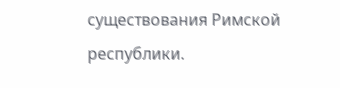существования Римской республики.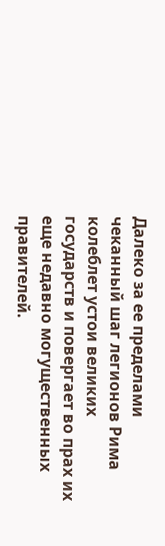Далеко за ее пределами чеканный шаг легионов Рима колеблет устои великих государств и повергает во прах их еще недавно могущественных правителей.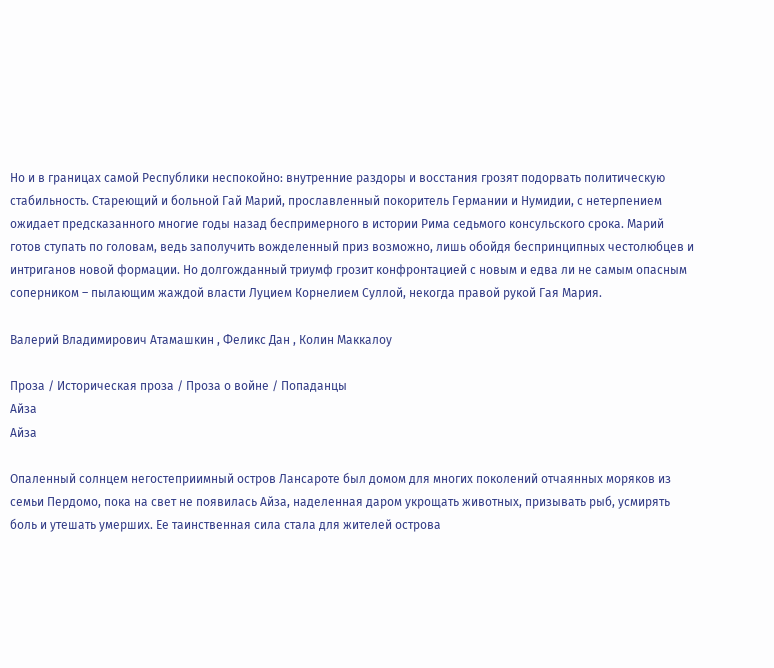Но и в границах самой Республики неспокойно: внутренние раздоры и восстания грозят подорвать политическую стабильность. Стареющий и больной Гай Марий, прославленный покоритель Германии и Нумидии, с нетерпением ожидает предсказанного многие годы назад беспримерного в истории Рима седьмого консульского срока. Марий готов ступать по головам, ведь заполучить вожделенный приз возможно, лишь обойдя беспринципных честолюбцев и интриганов новой формации. Но долгожданный триумф грозит конфронтацией с новым и едва ли не самым опасным соперником – пылающим жаждой власти Луцием Корнелием Суллой, некогда правой рукой Гая Мария.

Валерий Владимирович Атамашкин , Феликс Дан , Колин Маккалоу

Проза / Историческая проза / Проза о войне / Попаданцы
Айза
Айза

Опаленный солнцем негостеприимный остров Лансароте был домом для многих поколений отчаянных моряков из семьи Пердомо, пока на свет не появилась Айза, наделенная даром укрощать животных, призывать рыб, усмирять боль и утешать умерших. Ее таинственная сила стала для жителей острова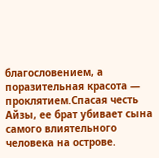благословением, а поразительная красота — проклятием.Спасая честь Айзы, ее брат убивает сына самого влиятельного человека на острове.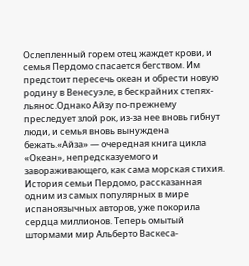Ослепленный горем отец жаждет крови, и семья Пердомо спасается бегством. Им предстоит пересечь океан и обрести новую родину в Венесуэле, в бескрайних степях-льянос.Однако Айзу по-прежнему преследует злой рок, из-за нее вновь гибнут люди, и семья вновь вынуждена бежать.«Айза» — очередная книга цикла «Океан», непредсказуемого и завораживающего, как сама морская стихия. История семьи Пердомо, рассказанная одним из самых популярных в мире испаноязычных авторов, уже покорила сердца миллионов. Теперь омытый штормами мир Альберто Васкеса-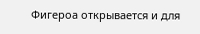Фигероа открывается и для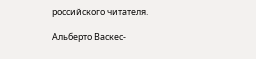российского читателя.

Альберто Васкес-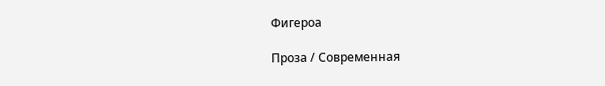Фигероа

Проза / Современная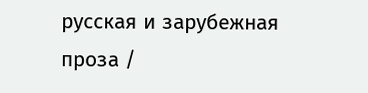русская и зарубежная проза /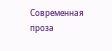Современная проза